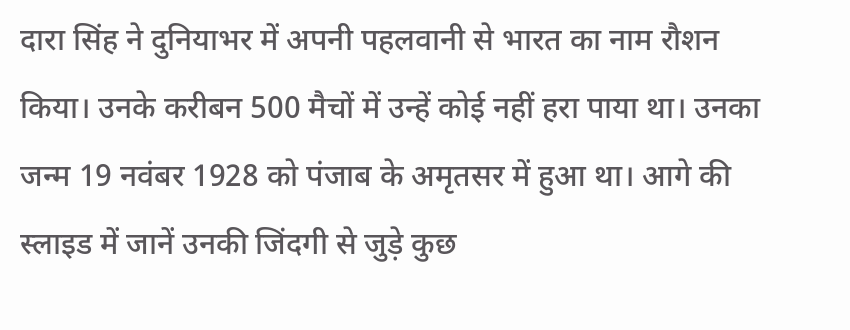दारा सिंह ने दुनियाभर में अपनी पहलवानी से भारत का नाम रौशन किया। उनके करीबन 500 मैचों में उन्हें कोई नहीं हरा पाया था। उनका जन्म 19 नवंबर 1928 को पंजाब के अमृतसर में हुआ था। आगे की स्लाइड में जानें उनकी जिंदगी से जुड़े कुछ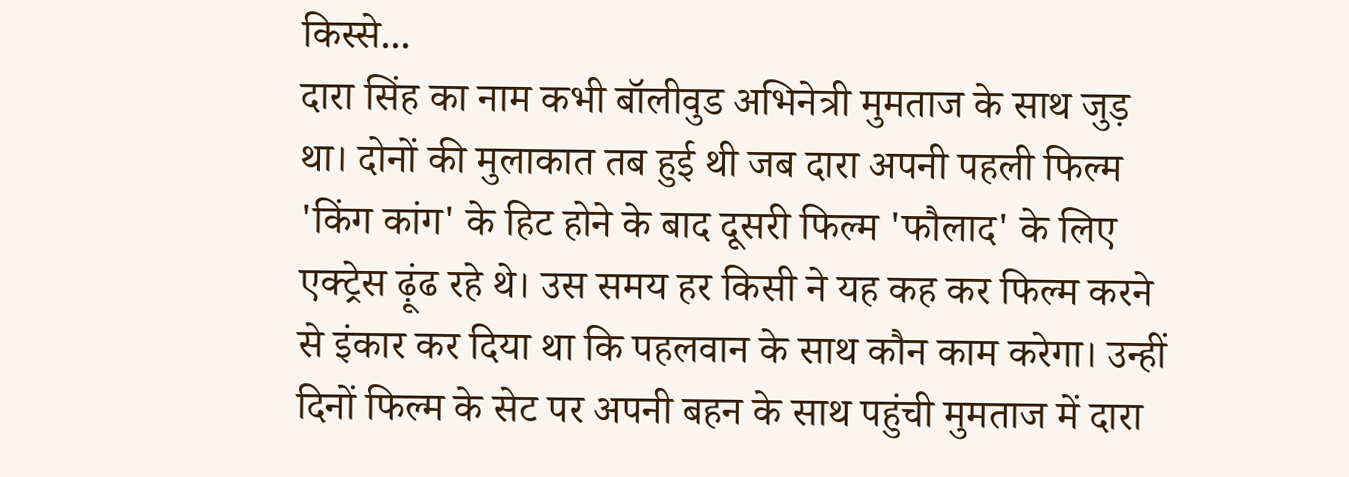किस्से...
दारा सिंह का नाम कभी बॉलीवुड अभिनेत्री मुमताज के साथ जुड़ था। दोनों की मुलाकात तब हुई थी जब दारा अपनी पहली फिल्म 'किंग कांग' के हिट होने के बाद दूसरी फिल्म 'फौलाद' के लिए एक्ट्रेस ढ़ूंढ रहे थे। उस समय हर किसी ने यह कह कर फिल्म करने से इंकार कर दिया था कि पहलवान के साथ कौन काम करेगा। उन्हीं दिनों फिल्म के सेट पर अपनी बहन के साथ पहुंची मुमताज में दारा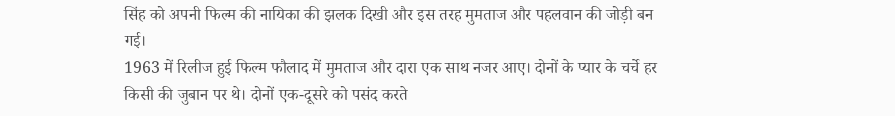सिंह को अपनी फिल्म की नायिका की झलक दिखी और इस तरह मुमताज और पहलवान की जोड़ी बन गई।
1963 में रिलीज हुई फिल्म फौलाद में मुमताज और दारा एक साथ नजर आए। दोनों के प्यार के चर्चे हर किसी की जुबान पर थे। दोनों एक-दूसरे को पसंद करते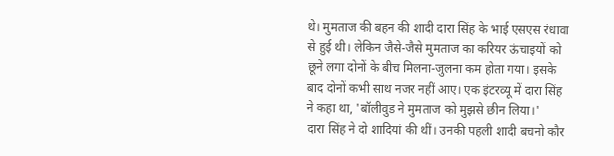थे। मुमताज की बहन की शादी दारा सिंह के भाई एसएस रंधावा से हुई थी। लेकिन जैसे-जैसे मुमताज का करियर ऊंचाइयों को छूने लगा दोनों के बीच मिलना-जुलना कम होता गया। इसके बाद दोनों कभी साथ नजर नहीं आए। एक इंटरव्यू में दारा सिंह ने कहा था, 'बॉलीवुड ने मुमताज को मुझसे छीन लिया।'
दारा सिंह ने दो शादियां की थीं। उनकी पहली शादी बचनो कौर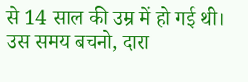से 14 साल की उम्र में हो गई थी। उस समय बचनो, दारा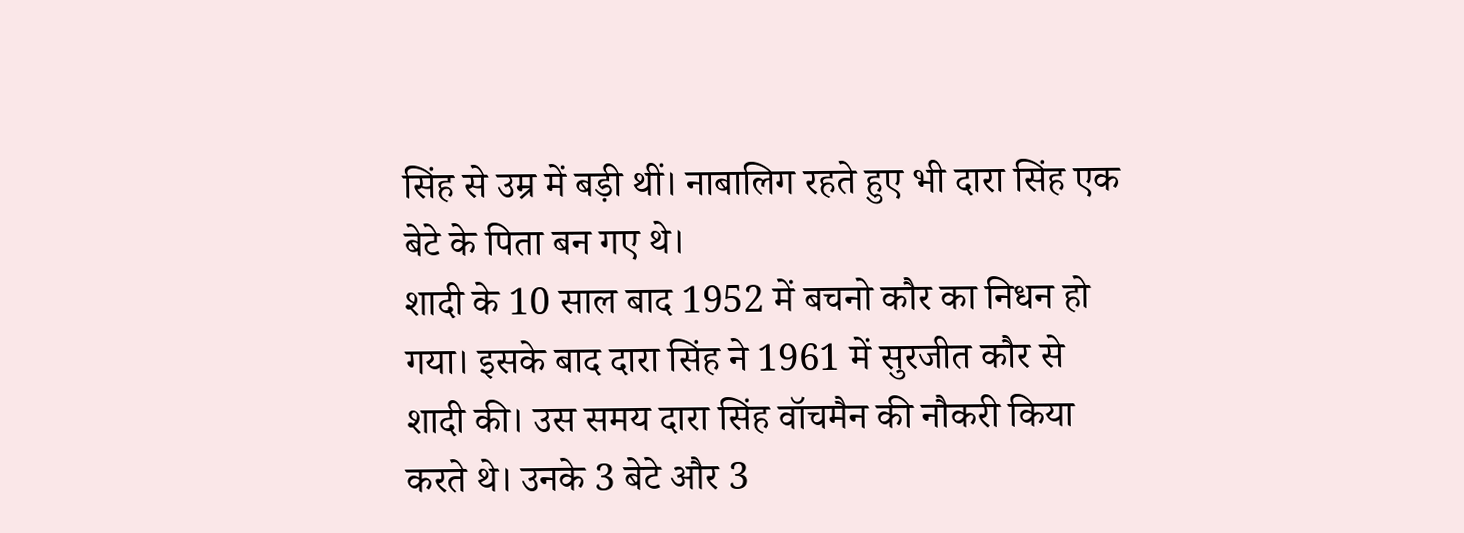सिंह से उम्र में बड़ी थीं। नाबालिग रहते हुए भी दारा सिंह एक बेटे के पिता बन गए थे।
शादी के 10 साल बाद 1952 में बचनो कौर का निधन हो गया। इसके बाद दारा सिंह ने 1961 में सुरजीत कौर से शादी की। उस समय दारा सिंह वॉचमैन की नौकरी किया करते थे। उनके 3 बेटे और 3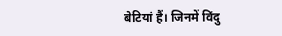बेटियां हैं। जिनमें विंदु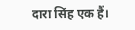दारा सिंह एक हैं।